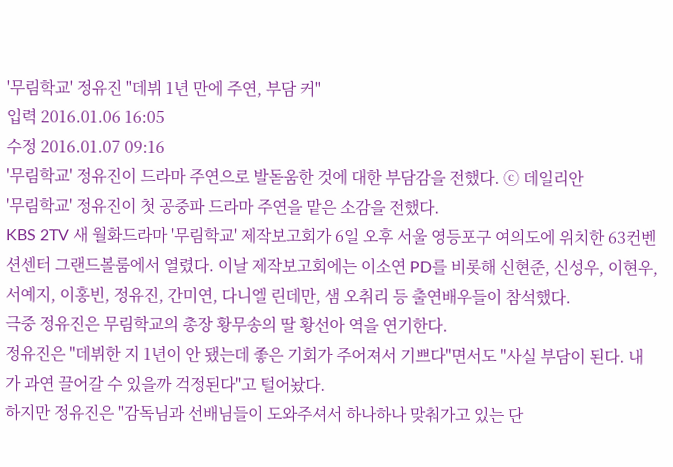'무림학교' 정유진 "데뷔 1년 만에 주연, 부담 커"
입력 2016.01.06 16:05
수정 2016.01.07 09:16
'무림학교' 정유진이 드라마 주연으로 발돋움한 것에 대한 부담감을 전했다. ⓒ 데일리안
'무림학교' 정유진이 첫 공중파 드라마 주연을 맡은 소감을 전했다.
KBS 2TV 새 월화드라마 '무림학교' 제작보고회가 6일 오후 서울 영등포구 여의도에 위치한 63컨벤션센터 그랜드볼룸에서 열렸다. 이날 제작보고회에는 이소연 PD를 비롯해 신현준, 신성우, 이현우, 서예지, 이홍빈, 정유진, 간미연, 다니엘 린데만, 샘 오취리 등 출연배우들이 참석했다.
극중 정유진은 무림학교의 총장 황무송의 딸 황선아 역을 연기한다.
정유진은 "데뷔한 지 1년이 안 됐는데 좋은 기회가 주어져서 기쁘다"면서도 "사실 부담이 된다. 내가 과연 끌어갈 수 있을까 걱정된다"고 털어놨다.
하지만 정유진은 "감독님과 선배님들이 도와주셔서 하나하나 맞춰가고 있는 단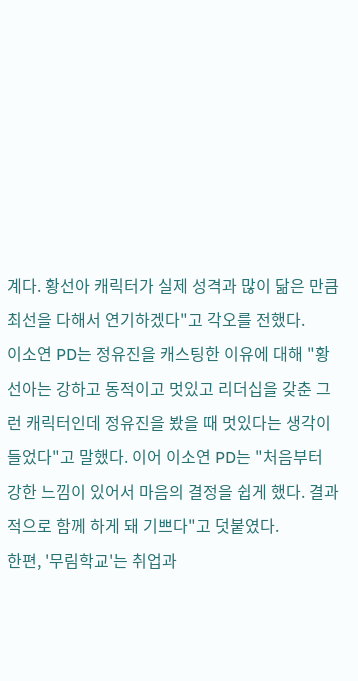계다. 황선아 캐릭터가 실제 성격과 많이 닮은 만큼 최선을 다해서 연기하겠다"고 각오를 전했다.
이소연 PD는 정유진을 캐스팅한 이유에 대해 "황선아는 강하고 동적이고 멋있고 리더십을 갖춘 그런 캐릭터인데 정유진을 봤을 때 멋있다는 생각이 들었다"고 말했다. 이어 이소연 PD는 "처음부터 강한 느낌이 있어서 마음의 결정을 쉽게 했다. 결과적으로 함께 하게 돼 기쁘다"고 덧붙였다.
한편, '무림학교'는 취업과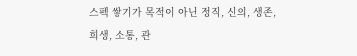스펙 쌓기가 목적이 아닌 정직, 신의, 생존, 희생, 소통, 관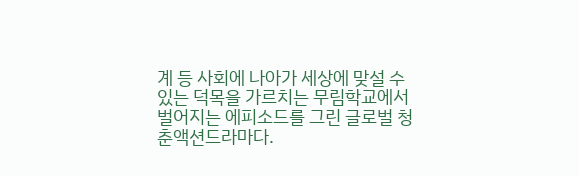계 등 사회에 나아가 세상에 맞설 수 있는 덕목을 가르치는 무림학교에서 벌어지는 에피소드를 그린 글로벌 청춘액션드라마다.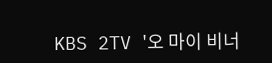KBS 2TV '오 마이 비너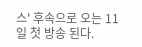스' 후속으로 오는 11일 첫 방송 된다.